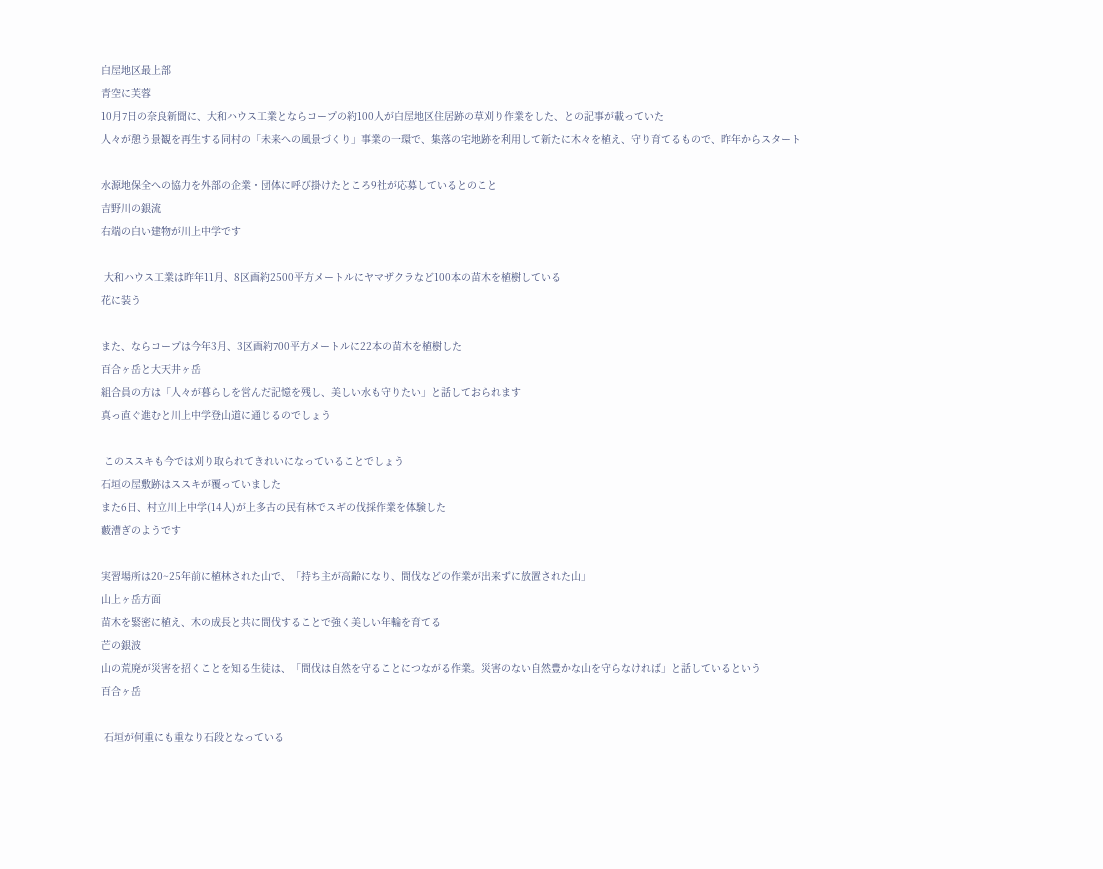白屋地区最上部
青空に芙蓉
10月7日の奈良新聞に、大和ハウス工業とならコープの約100人が白屋地区住居跡の草刈り作業をした、との記事が載っていた
人々が憩う景観を再生する同村の「未来への風景づくり」事業の一環で、集落の宅地跡を利用して新たに木々を植え、守り育てるもので、昨年からスタート

水源地保全への協力を外部の企業・団体に呼び掛けたところ9社が応募しているとのこと
吉野川の銀流
右端の白い建物が川上中学です

 大和ハウス工業は昨年11月、8区画約2500平方メートルにヤマザクラなど100本の苗木を植樹している
花に装う

また、ならコープは今年3月、3区画約700平方メートルに22本の苗木を植樹した
百合ヶ岳と大天井ヶ岳
組合員の方は「人々が暮らしを営んだ記憶を残し、美しい水も守りたい」と話しておられます
真っ直ぐ進むと川上中学登山道に通じるのでしょう

 このススキも今では刈り取られてきれいになっていることでしょう
石垣の屋敷跡はススキが覆っていました
また6日、村立川上中学(14人)が上多古の民有林でスギの伐採作業を体験した
藪漕ぎのようです

実習場所は20~25年前に植林された山で、「持ち主が高齢になり、間伐などの作業が出来ずに放置された山」
山上ヶ岳方面
苗木を緊密に植え、木の成長と共に間伐することで強く美しい年輪を育てる
芒の銀波
山の荒廃が災害を招くことを知る生徒は、「間伐は自然を守ることにつながる作業。災害のない自然豊かな山を守らなければ」と話しているという
百合ヶ岳

 石垣が何重にも重なり石段となっている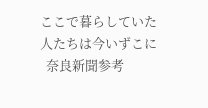ここで暮らしていた人たちは今いずこに
  奈良新聞参考